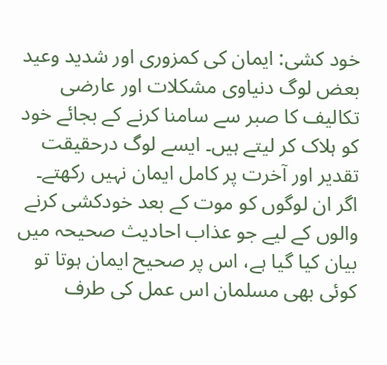خود کشی: ایمان کی کمزوری اور شدید وعید
بعض لوگ دنیاوی مشکلات اور عارضی تکالیف کا صبر سے سامنا کرنے کے بجائے خود کو ہلاک کر لیتے ہیں۔ ایسے لوگ درحقیقت تقدیر اور آخرت پر کامل ایمان نہیں رکھتے۔
اگر ان لوگوں کو موت کے بعد خودکشی کرنے والوں کے لیے جو عذاب احادیث صحیحہ میں بیان کیا گیا ہے، اس پر صحیح ایمان ہوتا تو کوئی بھی مسلمان اس عمل کی طرف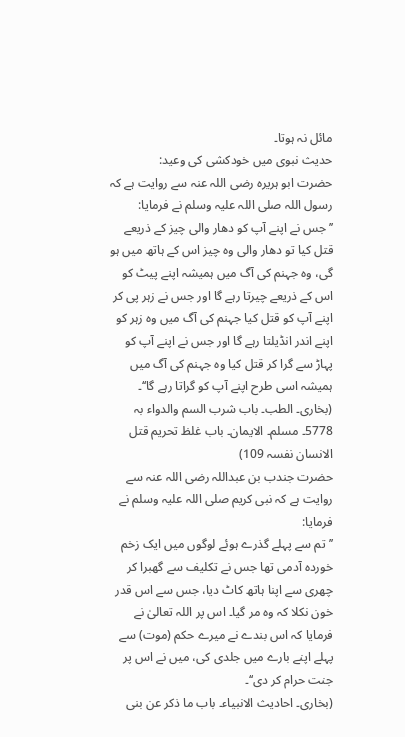مائل نہ ہوتا۔
حدیث نبوی میں خودکشی کی وعید:
حضرت ابو ہریرہ رضی اللہ عنہ سے روایت ہے کہ رسول اللہ صلی اللہ علیہ وسلم نے فرمایا:
’’جس نے اپنے آپ کو دھار والی چیز کے ذریعے قتل کیا تو دھار والی وہ چیز اس کے ہاتھ میں ہو گی، وہ جہنم کی آگ میں ہمیشہ اپنے پیٹ کو اس کے ذریعے چیرتا رہے گا اور جس نے زہر پی کر اپنے آپ کو قتل کیا جہنم کی آگ میں وہ زہر کو اپنے اندر انڈیلتا رہے گا اور جس نے اپنے آپ کو پہاڑ سے گرا کر قتل کیا وہ جہنم کی آگ میں ہمیشہ اسی طرح اپنے آپ کو گراتا رہے گا‘‘۔
(بخاری۔ الطب۔ باب شرب السم والدواء بہ 5778۔ مسلم۔ الایمان۔ باب غلظ تحریم قتل الانسان نفسہ 109)
حضرت جندب بن عبداللہ رضی اللہ عنہ سے روایت ہے کہ نبی کریم صلی اللہ علیہ وسلم نے فرمایا:
’’تم سے پہلے گذرے ہوئے لوگوں میں ایک زخم خوردہ آدمی تھا جس نے تکلیف سے گھبرا کر چھری سے اپنا ہاتھ کاٹ دیا، جس سے اس قدر خون نکلا کہ وہ مر گیا۔ اس پر اللہ تعالیٰ نے فرمایا کہ اس بندے نے میرے حکم (موت) سے پہلے اپنے بارے میں جلدی کی، میں نے اس پر جنت حرام کر دی‘‘۔
(بخاری۔ احادیث الانبیاء۔ باب ما ذکر عن بنی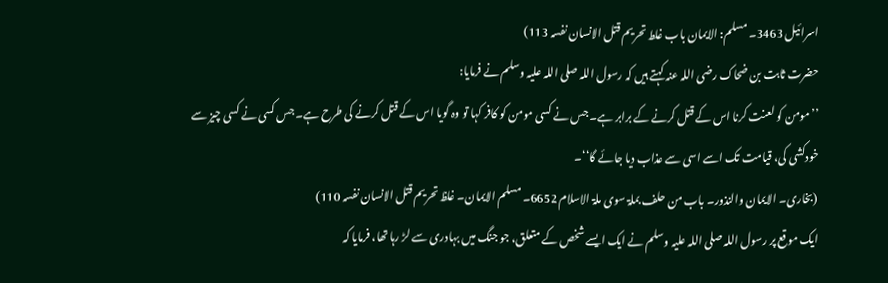اسرائیل 3463۔ مسلم: الایمان باب غلط تحریم قتل الانسان نفسہ 113)
حضرت ثابت بن ضحاک رضی اللہ عنہ کہتے ہیں کہ رسول اللہ صلی اللہ علیہ وسلم نے فرمایا:
’’مومن کو لعنت کرنا اس کے قتل کرنے کے برابر ہے۔ جس نے کسی مومن کو کافر کہا تو وہ گویا اس کے قتل کرنے کی طرح ہے۔ جس کسی نے کسی چیز سے خودکشی کی، قیامت تک اسے اسی سے عذاب دیا جائے گا‘‘۔
(بخاری۔ الایمان والنذور۔ باب من حلف بملۃ سوی ملۃ الاسلام 6652۔ مسلم الایمان۔ غلظ تحریم قتل الانسان نفسہ 110)
ایک موقع پر رسول اللہ صلی اللہ علیہ وسلم نے ایک ایسے شخص کے متعلق، جو جنگ میں بہادری سے لڑ رہا تھا، فرمایا کہ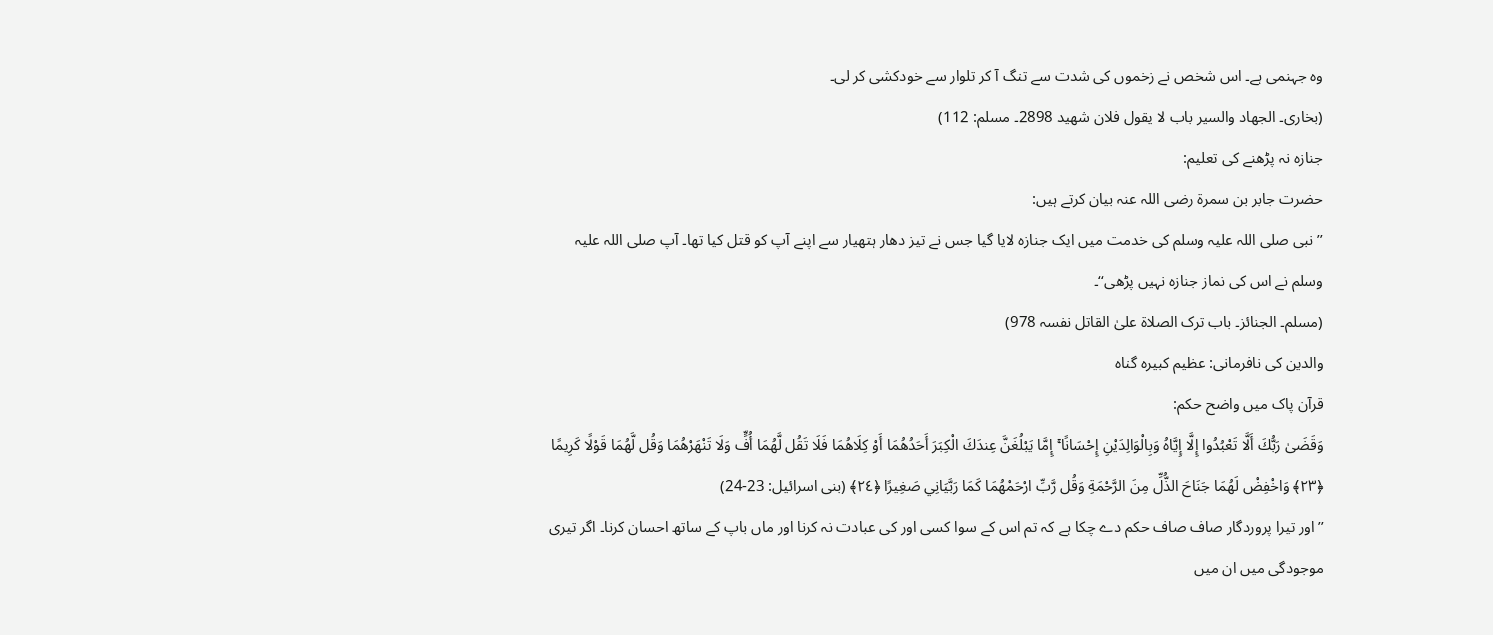وہ جہنمی ہے۔ اس شخص نے زخموں کی شدت سے تنگ آ کر تلوار سے خودکشی کر لی۔
(بخاری۔ الجھاد والسیر باب لا یقول فلان شھید 2898۔ مسلم: 112)
جنازہ نہ پڑھنے کی تعلیم:
حضرت جابر بن سمرۃ رضی اللہ عنہ بیان کرتے ہیں:
’’نبی صلی اللہ علیہ وسلم کی خدمت میں ایک جنازہ لایا گیا جس نے تیز دھار ہتھیار سے اپنے آپ کو قتل کیا تھا۔ آپ صلی اللہ علیہ وسلم نے اس کی نماز جنازہ نہیں پڑھی‘‘۔
(مسلم۔ الجنائز۔ باب ترک الصلاۃ علیٰ القاتل نفسہ 978)
والدین کی نافرمانی: عظیم کبیرہ گناہ
قرآن پاک میں واضح حکم:
وَقَضَىٰ رَبُّكَ أَلَّا تَعْبُدُوا إِلَّا إِيَّاهُ وَبِالْوَالِدَيْنِ إِحْسَانًا ۚ إِمَّا يَبْلُغَنَّ عِندَكَ الْكِبَرَ أَحَدُهُمَا أَوْ كِلَاهُمَا فَلَا تَقُل لَّهُمَا أُفٍّ وَلَا تَنْهَرْهُمَا وَقُل لَّهُمَا قَوْلًا كَرِيمًا ﴿٢٣﴾ وَاخْفِضْ لَهُمَا جَنَاحَ الذُّلِّ مِنَ الرَّحْمَةِ وَقُل رَّبِّ ارْحَمْهُمَا كَمَا رَبَّيَانِي صَغِيرًا ﴿٢٤﴾ (بنی اسرائیل: 23-24)
’’اور تیرا پروردگار صاف صاف حکم دے چکا ہے کہ تم اس کے سوا کسی اور کی عبادت نہ کرنا اور ماں باپ کے ساتھ احسان کرنا۔ اگر تیری موجودگی میں ان میں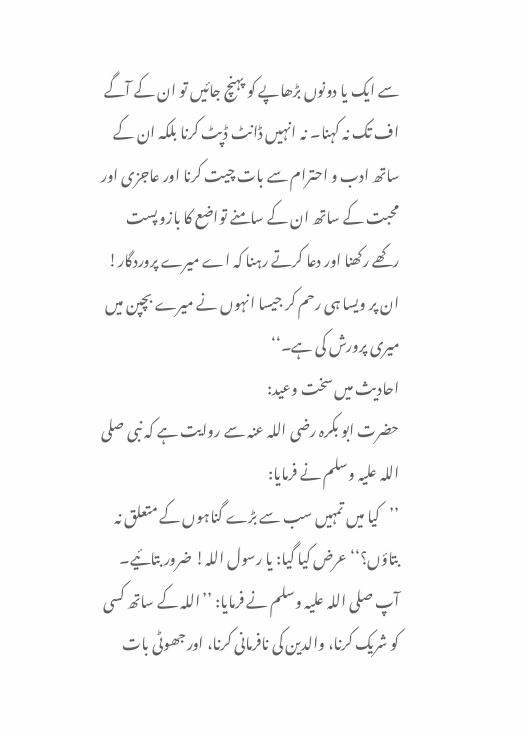سے ایک یا دونوں بڑھاپے کو پہنچ جائیں تو ان کے آگے اف تک نہ کہنا۔ نہ انہیں ڈانٹ ڈپٹ کرنا بلکہ ان کے ساتھ ادب و احترام سے بات چیت کرنا اور عاجزی اور محبت کے ساتھ ان کے سامنے تواضع کا بازو پست رکھے رکھنا اور دعا کرتے رہنا کہ اے میرے پروردگار! ان پر ویسا ہی رحم کر جیسا انہوں نے میرے بچپن میں میری پرورش کی ہے۔‘‘
احادیث میں سخت وعید:
حضرت ابو بکرہ رضی اللہ عنہ سے روایت ہے کہ نبی صلی اللہ علیہ وسلم نے فرمایا:
’’کیا میں تمہیں سب سے بڑے گناہوں کے متعلق نہ بتاؤں؟‘‘ عرض کیا گیا: یا رسول اللہ! ضرور بتائیے۔ آپ صلی اللہ علیہ وسلم نے فرمایا: ’’اللہ کے ساتھ کسی کو شریک کرنا، والدین کی نافرمانی کرنا، اور جھوٹی بات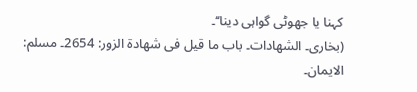کہنا یا جھوٹی گواہی دینا‘‘۔
(بخاری۔ الشھادات۔ باب ما قیل فی شھادۃ الزور: 2654۔ مسلم: الایمان۔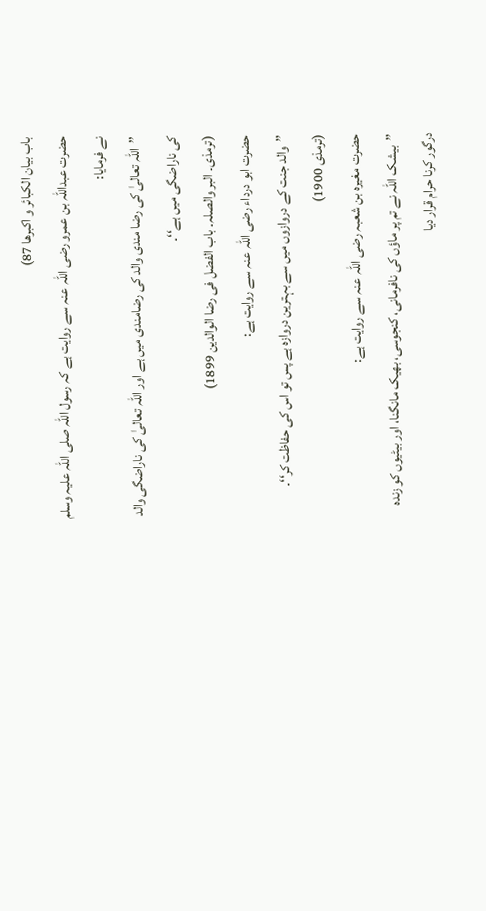باب بیان الکبائر و اکبرھا 87)
حضرت عبداللہ بن عمرو رضی اللہ عنہ سے روایت ہے کہ رسول اللہ صلی اللہ علیہ وسلم نے فرمایا:
’’اللہ تعالیٰ کی رضا مندی والد کی رضامندی میں ہے اور اللہ تعالیٰ کی ناراضگی والد کی ناراضگی میں ہے‘‘۔
(ترمذی۔ البر والصلہ۔ باب الفضل فی رضا الوالدین 1899)
حضرت ابو درداء رضی اللہ عنہ سے روایت ہے:
’’والد جنت کے دروازوں میں سے بہترین دروازہ ہے پس تو اس کی حفاظت کر‘‘۔
(ترمذی 1900)
حضرت مغیرہ بن شعبہ رضی اللہ عنہ سے روایت ہے:
’’بیشک اللہ نے تم پر ماؤں کی نافرمانی، کنجوسی، بھیک مانگنا، اور بیٹیوں کو زندہ درگور کرنا حرام قرار دیا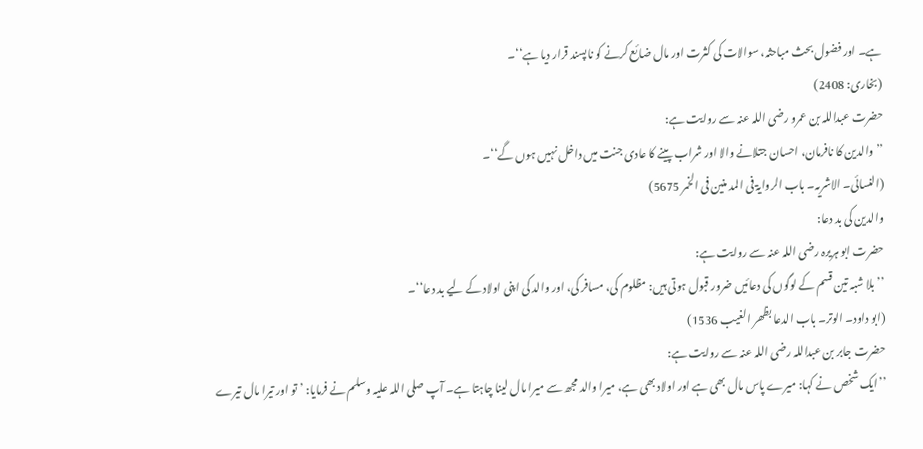ہے۔ اور فضول بحث مباحثہ، سوالات کی کثرت اور مال ضائع کرنے کو ناپسند قرار دیا ہے‘‘۔
(بخاری: 2408)
حضرت عبداللہ بن عمرو رضی اللہ عنہ سے روایت ہے:
’’والدین کا نافرمان، احسان جتلانے والا اور شراب پینے کا عادی جنت میں داخل نہیں ہوں گے‘‘۔
(النسائی۔ الاشریہ۔ باب الروایۃ فی المد منین فی الخمر 5675)
والدین کی بد دعا:
حضرت ابو ہریرہ رضی اللہ عنہ سے روایت ہے:
’’بلا شبہ تین قسم کے لوگوں کی دعائیں ضرور قبول ہوتی ہیں: مظلوم کی، مسافر کی، اور والد کی اپنی اولاد کے لیے بد دعا‘‘۔
(ابو داود۔ الوتر۔ باب الدعا بظھر الغیب 1536)
حضرت جابر بن عبداللہ رضی اللہ عنہ سے روایت ہے:
’’ایک شخص نے کہا: میرے پاس مال بھی ہے اور اولاد بھی ہے، میرا والد مجھ سے میرا مال لینا چاہتا ہے۔ آپ صلی اللہ علیہ وسلم نے فرمایا: ’تو اور تیرا مال تیرے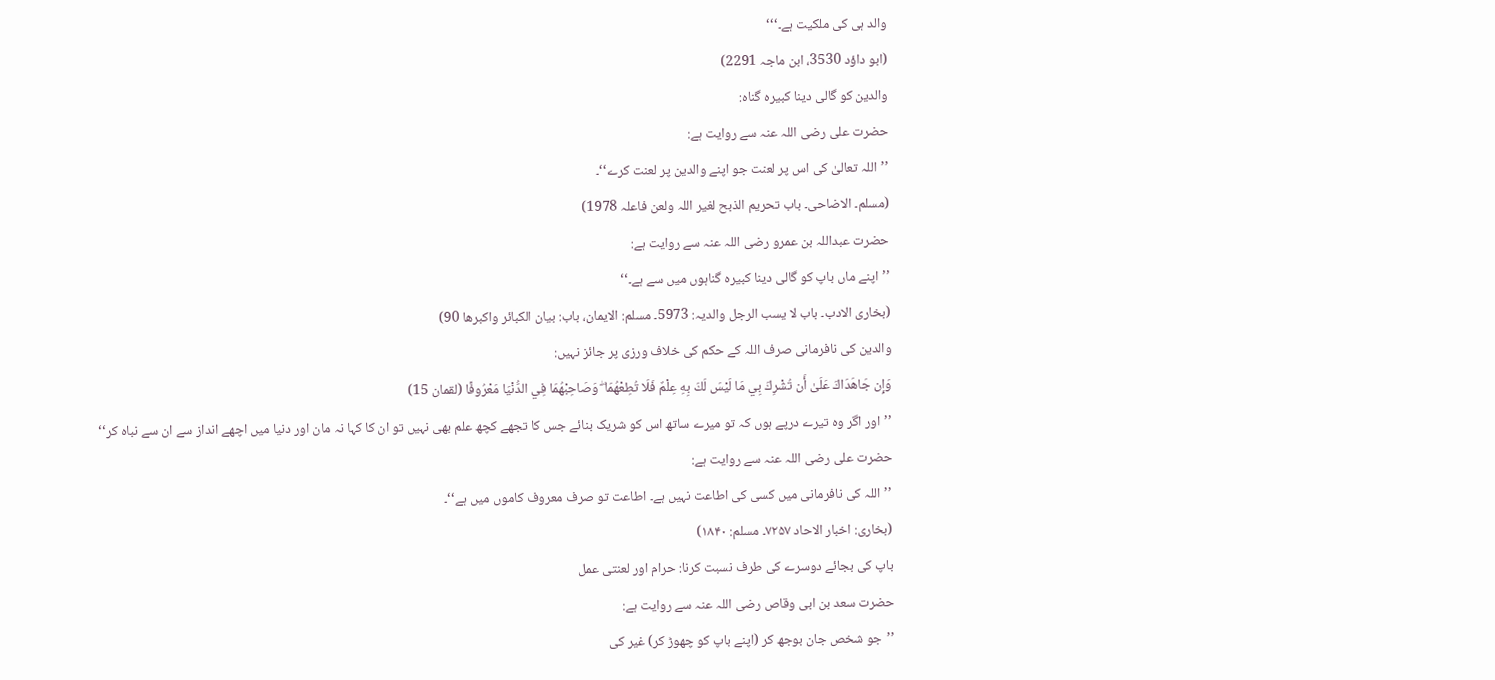والد ہی کی ملکیت ہے۔‘‘‘
(ابو داؤد 3530، ابن ماجہ 2291)
والدین کو گالی دینا کبیرہ گناہ:
حضرت علی رضی اللہ عنہ سے روایت ہے:
’’اللہ تعالیٰ کی اس پر لعنت جو اپنے والدین پر لعنت کرے‘‘۔
(مسلم۔ الاضاحی۔ باب تحریم الذبح لغیر اللہ ولعن فاعلہ 1978)
حضرت عبداللہ بن عمرو رضی اللہ عنہ سے روایت ہے:
’’اپنے ماں باپ کو گالی دینا کبیرہ گناہوں میں سے ہے۔‘‘
(بخاری الادب۔ باب لا یسب الرجل والدیہ: 5973۔ مسلم: الایمان، باب: بیان الکبائر واکبرھا 90)
والدین کی نافرمانی صرف اللہ کے حکم کی خلاف ورزی پر جائز نہیں:
وَإِن جَاهَدَاكَ عَلَىٰ أَن تُشْرِكَ بِي مَا لَيْسَ لَكَ بِهِ عِلْمٌ فَلَا تُطِعْهُمَا ۖ وَصَاحِبْهُمَا فِي الدُّنْيَا مَعْرُوفًا (لقمان 15)
’’اور اگر وہ تیرے درپے ہوں کہ تو میرے ساتھ اس کو شریک بنائے جس کا تجھے کچھ علم بھی نہیں تو ان کا کہا نہ مان اور دنیا میں اچھے انداز سے ان سے نباہ کر‘‘
حضرت علی رضی اللہ عنہ سے روایت ہے:
’’اللہ کی نافرمانی میں کسی کی اطاعت نہیں ہے۔ اطاعت تو صرف معروف کاموں میں ہے‘‘۔
(بخاری: اخبار الاحاد ۷۲۵۷۔ مسلم: ۱۸۴۰)
باپ کی بجائے دوسرے کی طرف نسبت کرنا: حرام اور لعنتی عمل
حضرت سعد بن ابی وقاص رضی اللہ عنہ سے روایت ہے:
’’جو شخص جان بوجھ کر (اپنے باپ کو چھوڑ کر) غیر کی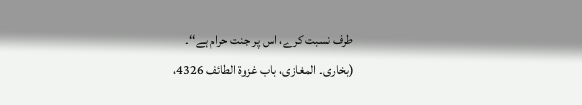طرف نسبت کرے، اس پر جنت حرام ہے‘‘۔
(بخاری۔ المغازی، باب غزوۃ الطائف 4326،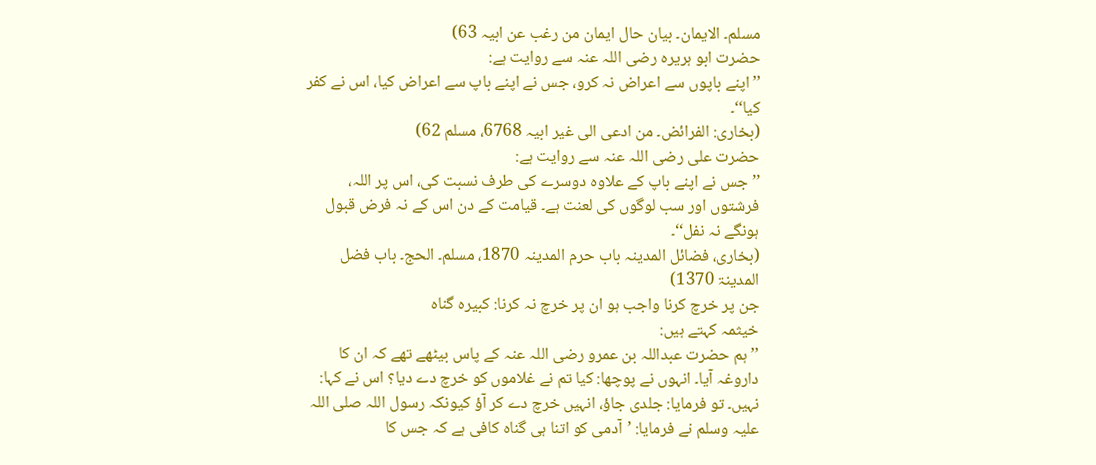مسلم۔ الایمان۔ بیان حال ایمان من رغب عن ابیہ 63)
حضرت ابو ہریرہ رضی اللہ عنہ سے روایت ہے:
’’اپنے باپوں سے اعراض نہ کرو، جس نے اپنے باپ سے اعراض کیا، اس نے کفر کیا‘‘۔
(بخاری: الفرائض۔ من ادعی الی غیر ابیہ 6768، مسلم 62)
حضرت علی رضی اللہ عنہ سے روایت ہے:
’’جس نے اپنے باپ کے علاوہ دوسرے کی طرف نسبت کی، اس پر اللہ، فرشتوں اور سب لوگوں کی لعنت ہے۔ قیامت کے دن اس کے نہ فرض قبول ہونگے نہ نفل‘‘۔
(بخاری، فضائل المدینہ باب حرم المدینہ 1870، مسلم۔ الحج۔ باب فضل المدینۃ 1370)
جن پر خرچ کرنا واجب ہو ان پر خرچ نہ کرنا: کبیرہ گناہ
خیثمہ کہتے ہیں:
’’ہم حضرت عبداللہ بن عمرو رضی اللہ عنہ کے پاس بیٹھے تھے کہ ان کا داروغہ آیا۔ انہوں نے پوچھا: کیا تم نے غلاموں کو خرچ دے دیا؟ اس نے کہا: نہیں۔ تو فرمایا: جلدی جاؤ، انہیں خرچ دے کر آؤ کیونکہ رسول اللہ صلی اللہ علیہ وسلم نے فرمایا: ’آدمی کو اتنا ہی گناہ کافی ہے کہ جس کا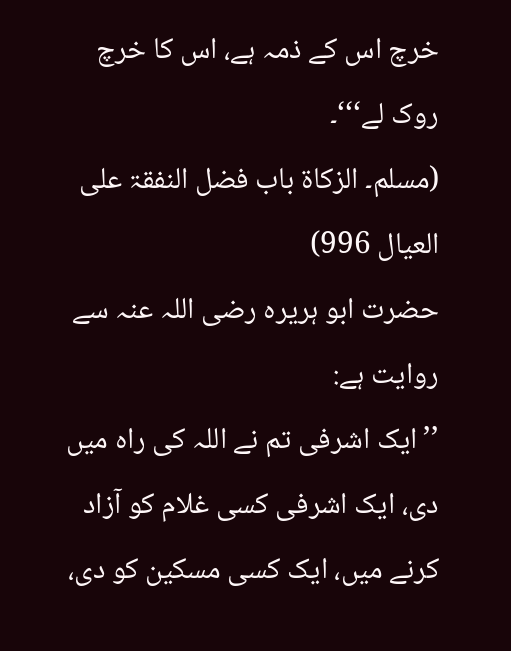خرچ اس کے ذمہ ہے، اس کا خرچ روک لے‘‘‘۔
(مسلم۔ الزکاۃ باب فضل النفقۃ علی العیال 996)
حضرت ابو ہریرہ رضی اللہ عنہ سے روایت ہے:
’’ایک اشرفی تم نے اللہ کی راہ میں دی، ایک اشرفی کسی غلام کو آزاد کرنے میں، ایک کسی مسکین کو دی،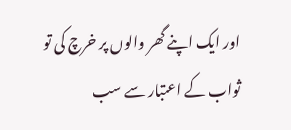اور ایک اپنے گھر والوں پر خرچ کی تو ثواب کے اعتبار سے سب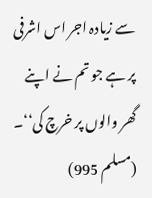سے زیادہ اجر اس اشرفی پر ہے جو تم نے اپنے گھر والوں پر خرچ کی‘‘۔
(مسلم 995)